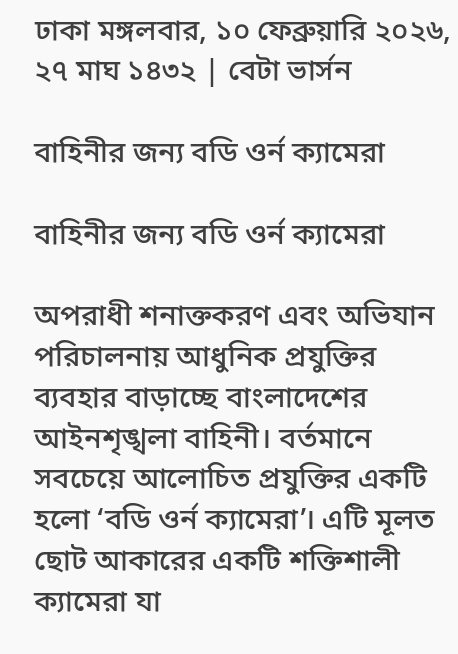ঢাকা মঙ্গলবার, ১০ ফেব্রুয়ারি ২০২৬, ২৭ মাঘ ১৪৩২ | বেটা ভার্সন

বাহিনীর জন্য বডি ওর্ন ক্যামেরা

বাহিনীর জন্য বডি ওর্ন ক্যামেরা

অপরাধী শনাক্তকরণ এবং অভিযান পরিচালনায় আধুনিক প্রযুক্তির ব্যবহার বাড়াচ্ছে বাংলাদেশের আইনশৃঙ্খলা বাহিনী। বর্তমানে সবচেয়ে আলোচিত প্রযুক্তির একটি হলো ‘বডি ওর্ন ক্যামেরা’। এটি মূলত ছোট আকারের একটি শক্তিশালী ক্যামেরা যা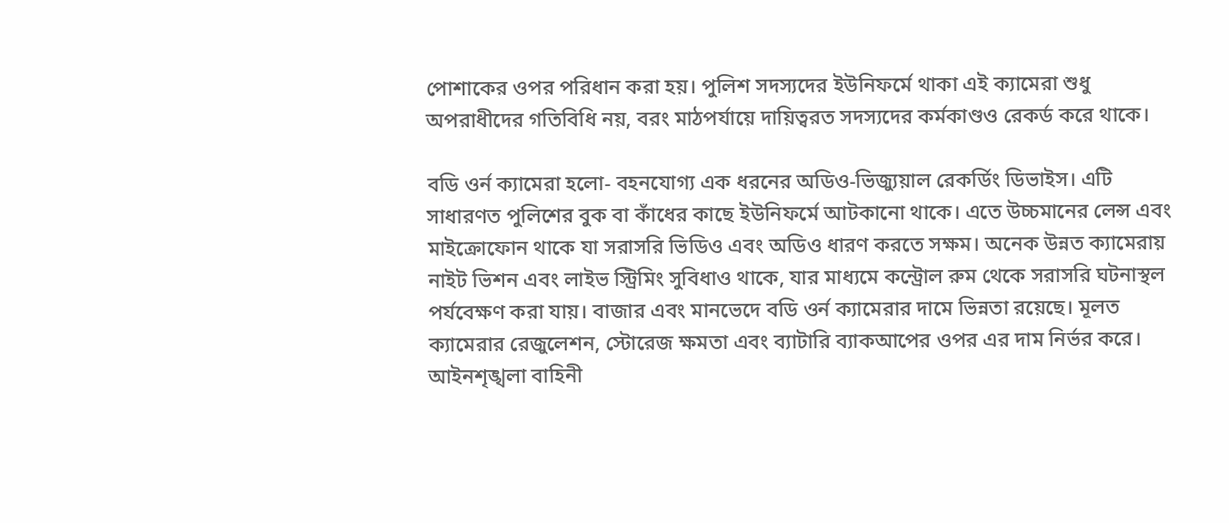পোশাকের ওপর পরিধান করা হয়। পুলিশ সদস্যদের ইউনিফর্মে থাকা এই ক্যামেরা শুধু অপরাধীদের গতিবিধি নয়, বরং মাঠপর্যায়ে দায়িত্বরত সদস্যদের কর্মকাণ্ডও রেকর্ড করে থাকে।

বডি ওর্ন ক্যামেরা হলো- বহনযোগ্য এক ধরনের অডিও-ভিজ্যুয়াল রেকর্ডিং ডিভাইস। এটি সাধারণত পুলিশের বুক বা কাঁধের কাছে ইউনিফর্মে আটকানো থাকে। এতে উচ্চমানের লেন্স এবং মাইক্রোফোন থাকে যা সরাসরি ভিডিও এবং অডিও ধারণ করতে সক্ষম। অনেক উন্নত ক্যামেরায় নাইট ভিশন এবং লাইভ স্ট্রিমিং সুবিধাও থাকে, যার মাধ্যমে কন্ট্রোল রুম থেকে সরাসরি ঘটনাস্থল পর্যবেক্ষণ করা যায়। বাজার এবং মানভেদে বডি ওর্ন ক্যামেরার দামে ভিন্নতা রয়েছে। মূলত ক্যামেরার রেজুলেশন, স্টোরেজ ক্ষমতা এবং ব্যাটারি ব্যাকআপের ওপর এর দাম নির্ভর করে। আইনশৃঙ্খলা বাহিনী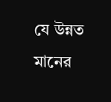যে উন্নত মানের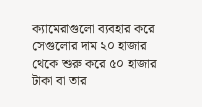ক্যামেরাগুলো ব্যবহার করে সেগুলোর দাম ২০ হাজার থেকে শুরু করে ৫০ হাজার টাকা বা তার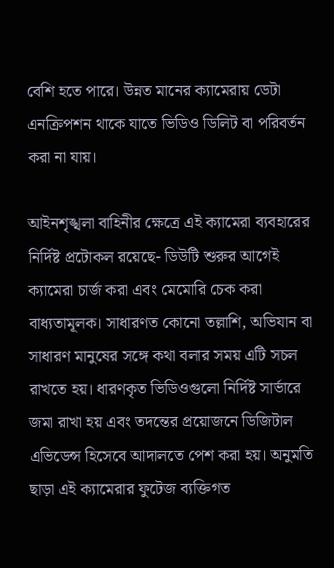বেশি হতে পারে। উন্নত মানের ক্যামেরায় ডেটা এনক্রিপশন থাকে যাতে ভিডিও ডিলিট বা পরিবর্তন করা না যায়।

আইনশৃঙ্খলা বাহিনীর ক্ষেত্রে এই ক্যামেরা ব্যবহারের নির্দিষ্ট প্রটোকল রয়েছে- ডিউটি শুরুর আগেই ক্যামেরা চার্জ করা এবং মেমোরি চেক করা বাধ্যতামূলক। সাধারণত কোনো তল্লাশি, অভিযান বা সাধারণ মানুষের সঙ্গে কথা বলার সময় এটি সচল রাখতে হয়। ধারণকৃত ভিডিওগুলো নির্দিষ্ট সার্ভারে জমা রাখা হয় এবং তদন্তের প্রয়োজনে ডিজিটাল এভিডেন্স হিসেবে আদালতে পেশ করা হয়। অনুমতি ছাড়া এই ক্যামেরার ফুটেজ ব্যক্তিগত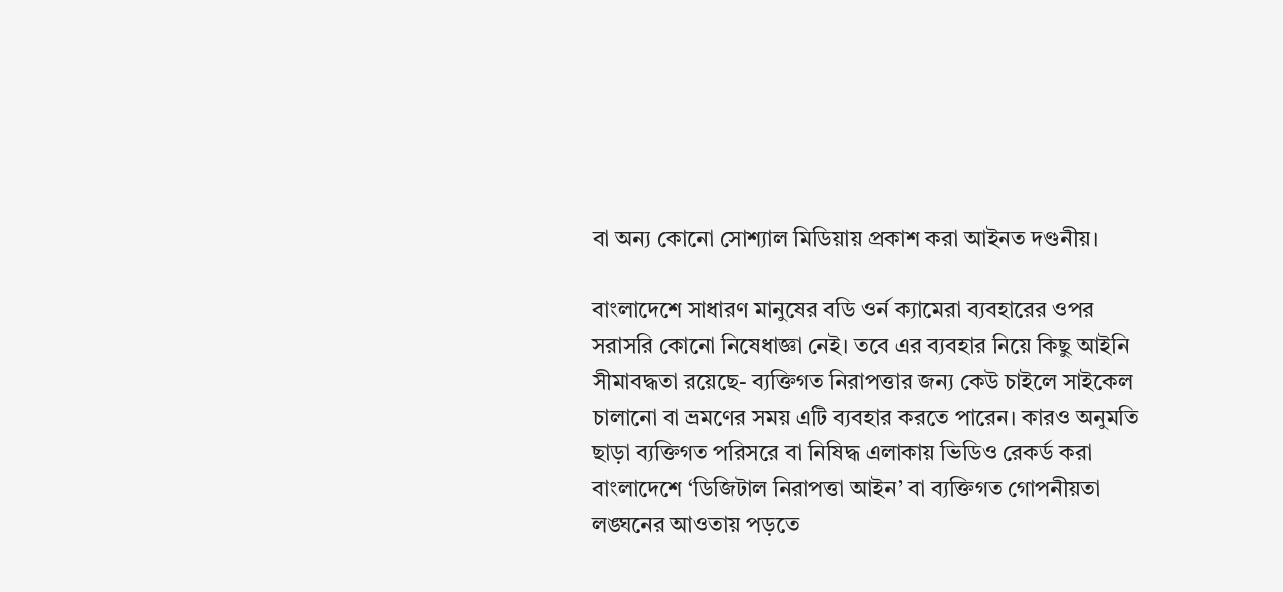বা অন্য কোনো সোশ্যাল মিডিয়ায় প্রকাশ করা আইনত দণ্ডনীয়।

বাংলাদেশে সাধারণ মানুষের বডি ওর্ন ক্যামেরা ব্যবহারের ওপর সরাসরি কোনো নিষেধাজ্ঞা নেই। তবে এর ব্যবহার নিয়ে কিছু আইনি সীমাবদ্ধতা রয়েছে- ব্যক্তিগত নিরাপত্তার জন্য কেউ চাইলে সাইকেল চালানো বা ভ্রমণের সময় এটি ব্যবহার করতে পারেন। কারও অনুমতি ছাড়া ব্যক্তিগত পরিসরে বা নিষিদ্ধ এলাকায় ভিডিও রেকর্ড করা বাংলাদেশে ‘ডিজিটাল নিরাপত্তা আইন’ বা ব্যক্তিগত গোপনীয়তা লঙ্ঘনের আওতায় পড়তে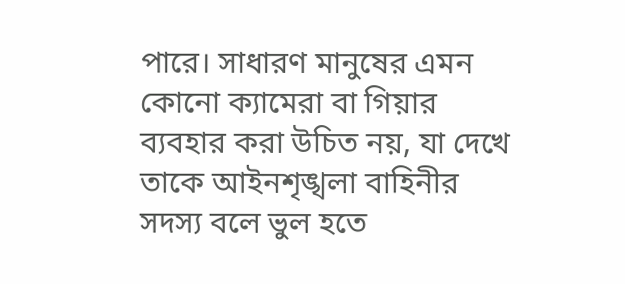পারে। সাধারণ মানুষের এমন কোনো ক্যামেরা বা গিয়ার ব্যবহার করা উচিত নয়, যা দেখে তাকে আইনশৃঙ্খলা বাহিনীর সদস্য বলে ভুল হতে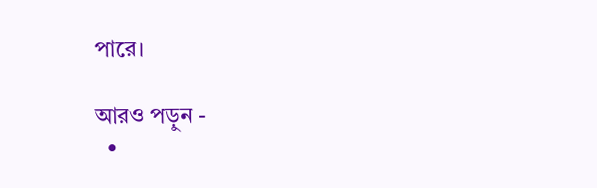পারে।

আরও পড়ুন -
  •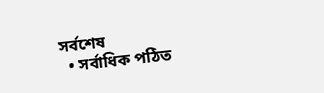সর্বশেষ
  • সর্বাধিক পঠিত